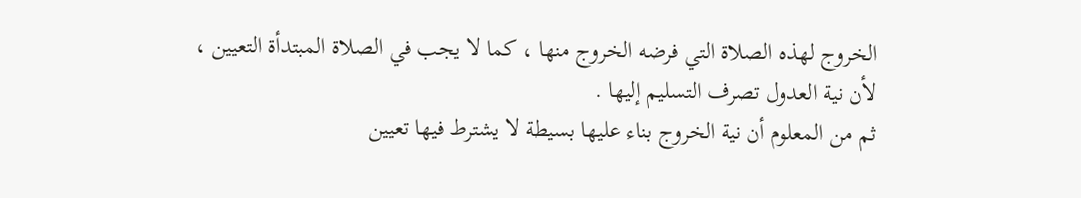الخروج لهذه الصلاة التي فرضه الخروج منها ، كما لا يجب في الصلاة المبتدأة التعيين ،
لأن نية العدول تصرف التسليم إليها .
ثم من المعلوم أن نية الخروج بناء عليها بسيطة لا يشترط فيها تعيين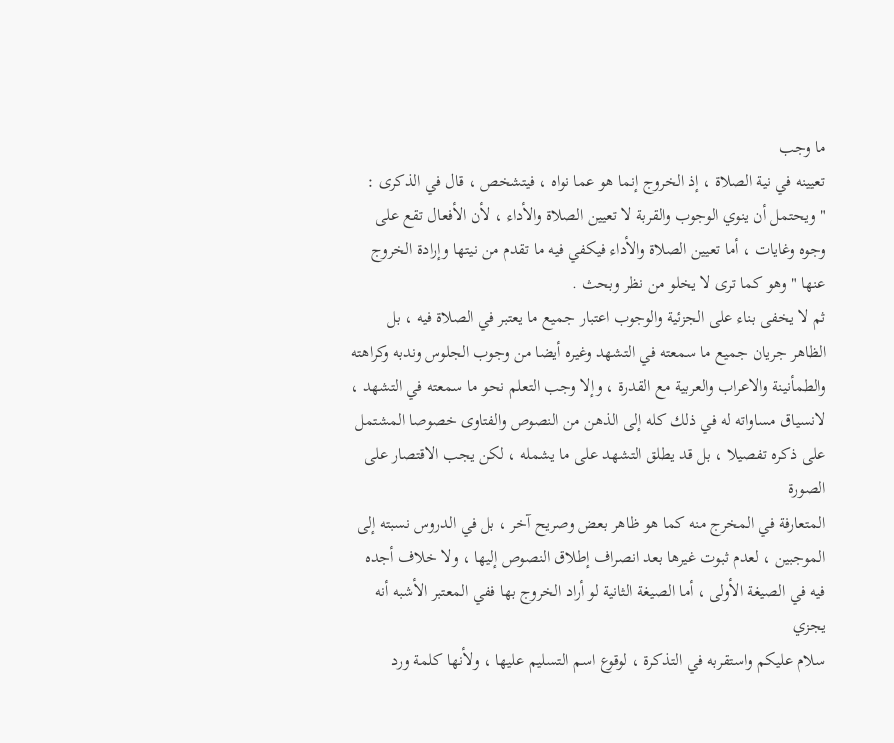ما وجب
تعيينه في نية الصلاة ، إذ الخروج إنما هو عما نواه ، فيتشخص ، قال في الذكرى :
" ويحتمل أن ينوي الوجوب والقربة لا تعيين الصلاة والأداء ، لأن الأفعال تقع على
وجوه وغايات ، أما تعيين الصلاة والأداء فيكفي فيه ما تقدم من نيتها وإرادة الخروج
عنها " وهو كما ترى لا يخلو من نظر وبحث .
ثم لا يخفى بناء على الجزئية والوجوب اعتبار جميع ما يعتبر في الصلاة فيه ، بل
الظاهر جريان جميع ما سمعته في التشهد وغيره أيضا من وجوب الجلوس وندبه وكراهته
والطمأنينة والاعراب والعربية مع القدرة ، وإلا وجب التعلم نحو ما سمعته في التشهد ،
لانسياق مساواته له في ذلك كله إلى الذهن من النصوص والفتاوى خصوصا المشتمل
على ذكره تفصيلا ، بل قد يطلق التشهد على ما يشمله ، لكن يجب الاقتصار على الصورة
المتعارفة في المخرج منه كما هو ظاهر بعض وصريح آخر ، بل في الدروس نسبته إلى
الموجبين ، لعدم ثبوت غيرها بعد انصراف إطلاق النصوص إليها ، ولا خلاف أجده
فيه في الصيغة الأولى ، أما الصيغة الثانية لو أراد الخروج بها ففي المعتبر الأشبه أنه يجزي
سلام عليكم واستقربه في التذكرة ، لوقوع اسم التسليم عليها ، ولأنها كلمة ورد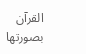القرآن
بصورتها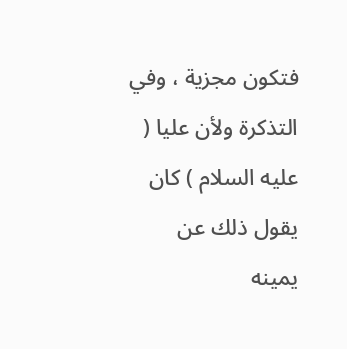فتكون مجزية ، وفي التذكرة ولأن عليا ( عليه السلام ) كان يقول ذلك عن
يمينه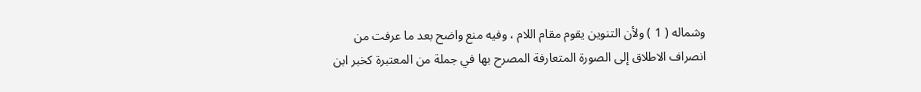وشماله ( 1 ) ولأن التنوين يقوم مقام اللام ، وفيه منع واضح بعد ما عرفت من
انصراف الاطلاق إلى الصورة المتعارفة المصرح بها في جملة من المعتبرة كخبر ابن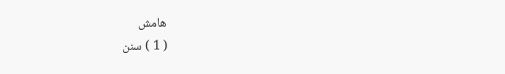هامش
( 1 ) سنن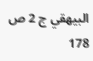البيهقي ج 2 ص 178